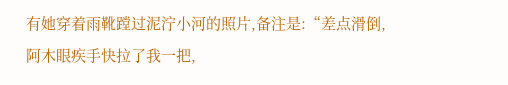有她穿着雨靴蹚过泥泞小河的照片,备注是:“差点滑倒,阿木眼疾手快拉了我一把,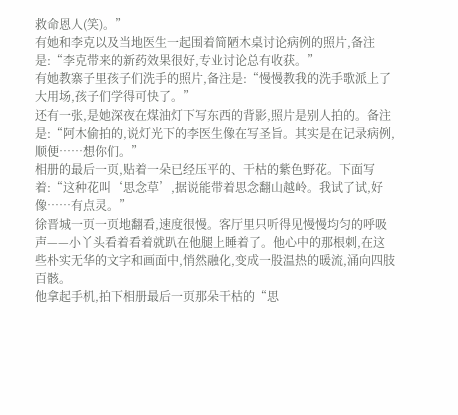救命恩人(笑)。”
有她和李克以及当地医生一起围着简陋木桌讨论病例的照片,备注是:“李克带来的新药效果很好,专业讨论总有收获。”
有她教寨子里孩子们洗手的照片,备注是:“慢慢教我的洗手歌派上了大用场,孩子们学得可快了。”
还有一张,是她深夜在煤油灯下写东西的背影,照片是别人拍的。备注是:“阿木偷拍的,说灯光下的李医生像在写圣旨。其实是在记录病例,顺便……想你们。”
相册的最后一页,贴着一朵已经压平的、干枯的紫色野花。下面写着:“这种花叫‘思念草’,据说能带着思念翻山越岭。我试了试,好像……有点灵。”
徐晋城一页一页地翻看,速度很慢。客厅里只听得见慢慢均匀的呼吸声——小丫头看着看着就趴在他腿上睡着了。他心中的那根刺,在这些朴实无华的文字和画面中,悄然融化,变成一股温热的暖流,涌向四肢百骸。
他拿起手机,拍下相册最后一页那朵干枯的“思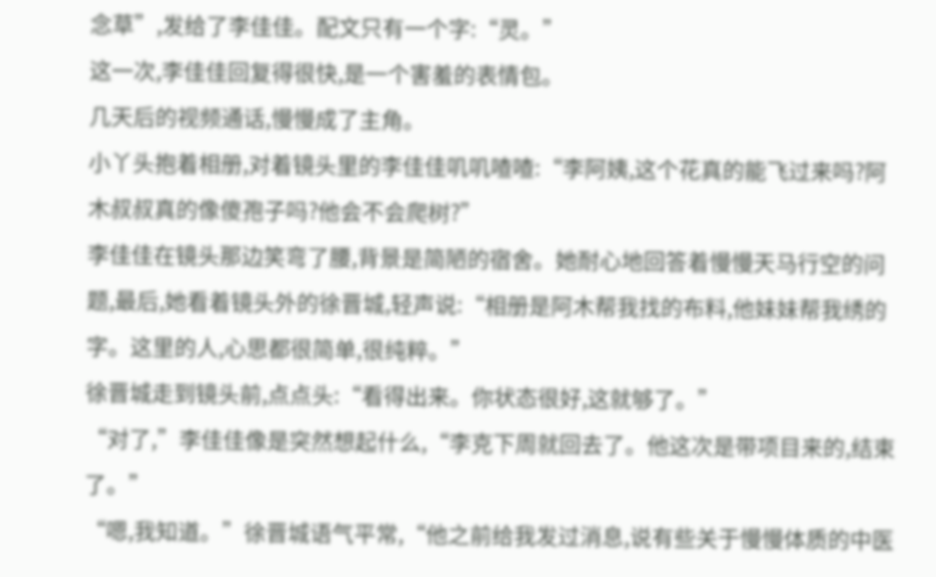念草”,发给了李佳佳。配文只有一个字:“灵。”
这一次,李佳佳回复得很快,是一个害羞的表情包。
几天后的视频通话,慢慢成了主角。
小丫头抱着相册,对着镜头里的李佳佳叽叽喳喳:“李阿姨,这个花真的能飞过来吗?阿木叔叔真的像傻孢子吗?他会不会爬树?”
李佳佳在镜头那边笑弯了腰,背景是简陋的宿舍。她耐心地回答着慢慢天马行空的问题,最后,她看着镜头外的徐晋城,轻声说:“相册是阿木帮我找的布料,他妹妹帮我绣的字。这里的人,心思都很简单,很纯粹。”
徐晋城走到镜头前,点点头:“看得出来。你状态很好,这就够了。”
“对了,”李佳佳像是突然想起什么,“李克下周就回去了。他这次是带项目来的,结束了。”
“嗯,我知道。”徐晋城语气平常,“他之前给我发过消息,说有些关于慢慢体质的中医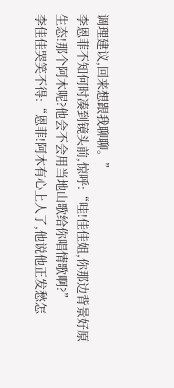调理建议,回来想跟我聊聊。”
李恩菲不知何时凑到镜头前,惊呼:“哇!佳佳姐,你那边背景好原生态!那个阿木呢?他会不会用当地山歌给你唱情歌啊?”
李佳佳哭笑不得:“恩菲!阿木有心上人了,他说他正发愁怎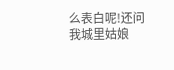么表白呢!还问我城里姑娘